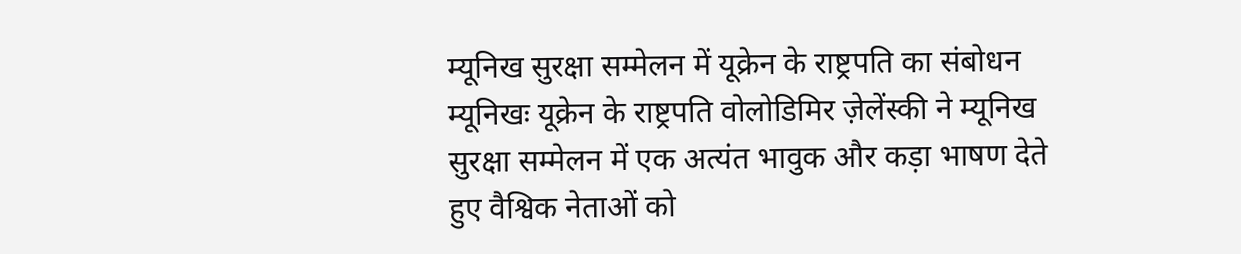म्यूनिख सुरक्षा सम्मेलन में यूक्रेन के राष्ट्रपति का संबोधन
म्यूनिखः यूक्रेन के राष्ट्रपति वोलोडिमिर ज़ेलेंस्की ने म्यूनिख सुरक्षा सम्मेलन में एक अत्यंत भावुक और कड़ा भाषण देते हुए वैश्विक नेताओं को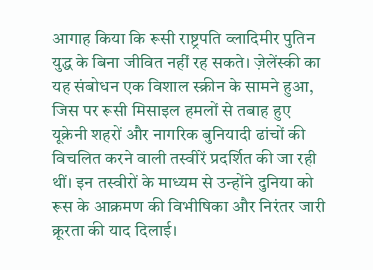आगाह किया कि रूसी राष्ट्रपति व्लादिमीर पुतिन युद्ध के बिना जीवित नहीं रह सकते। ज़ेलेंस्की का यह संबोधन एक विशाल स्क्रीन के सामने हुआ, जिस पर रूसी मिसाइल हमलों से तबाह हुए यूक्रेनी शहरों और नागरिक बुनियादी ढांचों की विचलित करने वाली तस्वीरें प्रदर्शित की जा रही थीं। इन तस्वीरों के माध्यम से उन्होंने दुनिया को रूस के आक्रमण की विभीषिका और निरंतर जारी क्रूरता की याद दिलाई।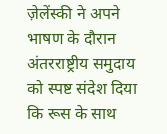ज़ेलेंस्की ने अपने भाषण के दौरान अंतरराष्ट्रीय समुदाय को स्पष्ट संदेश दिया कि रूस के साथ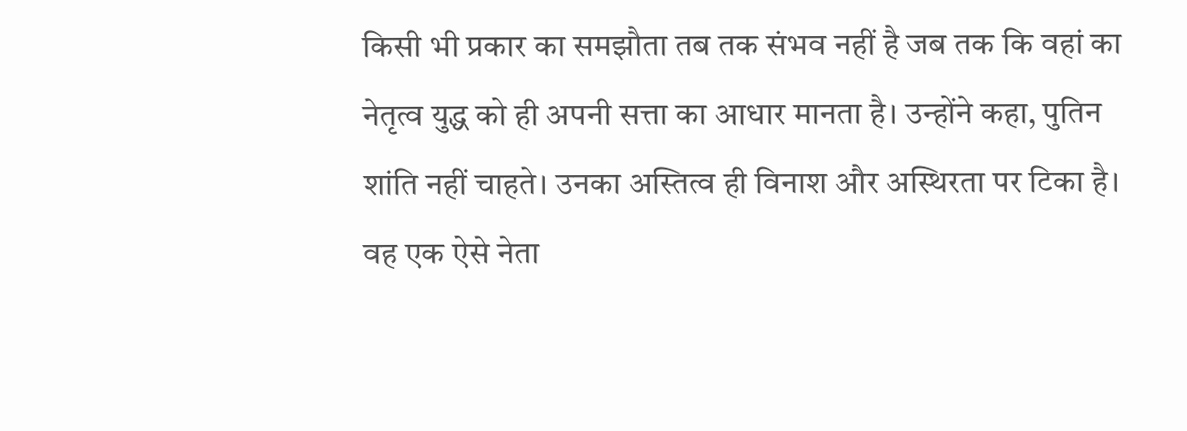किसी भी प्रकार का समझौता तब तक संभव नहीं है जब तक कि वहां का नेतृत्व युद्ध को ही अपनी सत्ता का आधार मानता है। उन्होंने कहा, पुतिन शांति नहीं चाहते। उनका अस्तित्व ही विनाश और अस्थिरता पर टिका है। वह एक ऐसे नेता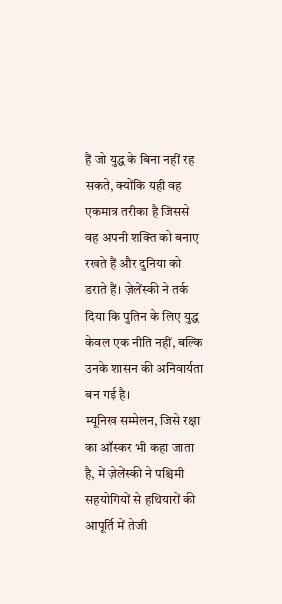हैं जो युद्ध के बिना नहीं रह सकते, क्योंकि यही वह एकमात्र तरीका है जिससे वह अपनी शक्ति को बनाए रखते हैं और दुनिया को डराते हैं। ज़ेलेंस्की ने तर्क दिया कि पुतिन के लिए युद्ध केवल एक नीति नहीं, बल्कि उनके शासन की अनिवार्यता बन गई है।
म्यूनिख सम्मेलन, जिसे रक्षा का ऑस्कर भी कहा जाता है, में ज़ेलेंस्की ने पश्चिमी सहयोगियों से हथियारों की आपूर्ति में तेजी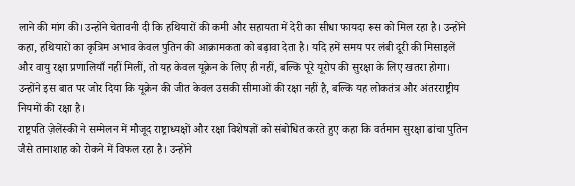लाने की मांग की। उन्होंने चेतावनी दी कि हथियारों की कमी और सहायता में देरी का सीधा फायदा रूस को मिल रहा है। उन्होंने कहा, हथियारों का कृत्रिम अभाव केवल पुतिन की आक्रामकता को बढ़ावा देता है। यदि हमें समय पर लंबी दूरी की मिसाइलें और वायु रक्षा प्रणालियाँ नहीं मिलीं, तो यह केवल यूक्रेन के लिए ही नहीं, बल्कि पूरे यूरोप की सुरक्षा के लिए खतरा होगा। उन्होंने इस बात पर जोर दिया कि यूक्रेन की जीत केवल उसकी सीमाओं की रक्षा नहीं है, बल्कि यह लोकतंत्र और अंतरराष्ट्रीय नियमों की रक्षा है।
राष्ट्रपति ज़ेलेंस्की ने सम्मेलन में मौजूद राष्ट्राध्यक्षों और रक्षा विशेषज्ञों को संबोधित करते हुए कहा कि वर्तमान सुरक्षा ढांचा पुतिन जैसे तानाशाह को रोकने में विफल रहा है। उन्होंने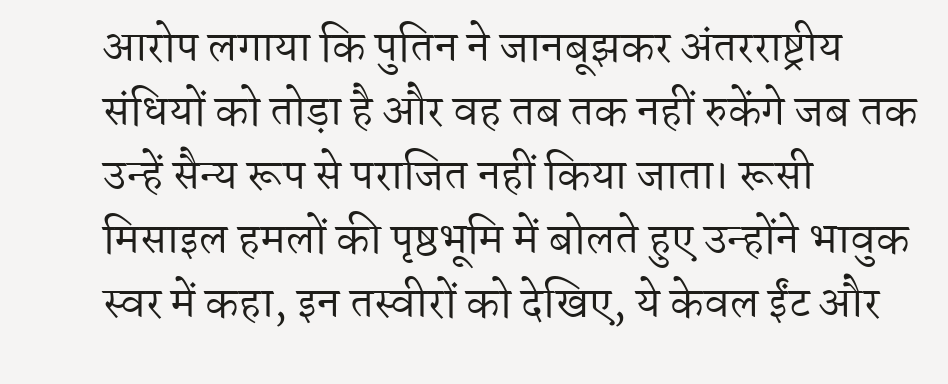आरोप लगाया कि पुतिन ने जानबूझकर अंतरराष्ट्रीय संधियों को तोड़ा है और वह तब तक नहीं रुकेंगे जब तक उन्हें सैन्य रूप से पराजित नहीं किया जाता। रूसी मिसाइल हमलों की पृष्ठभूमि में बोलते हुए उन्होंने भावुक स्वर में कहा, इन तस्वीरों को देखिए, ये केवल ईंट और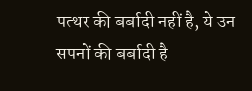पत्थर की बर्बादी नहीं है, ये उन सपनों की बर्बादी है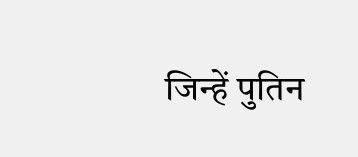जिन्हें पुतिन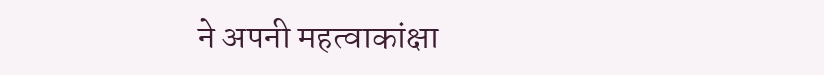ने अपनी महत्वाकांक्षा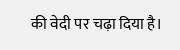की वेदी पर चढ़ा दिया है।